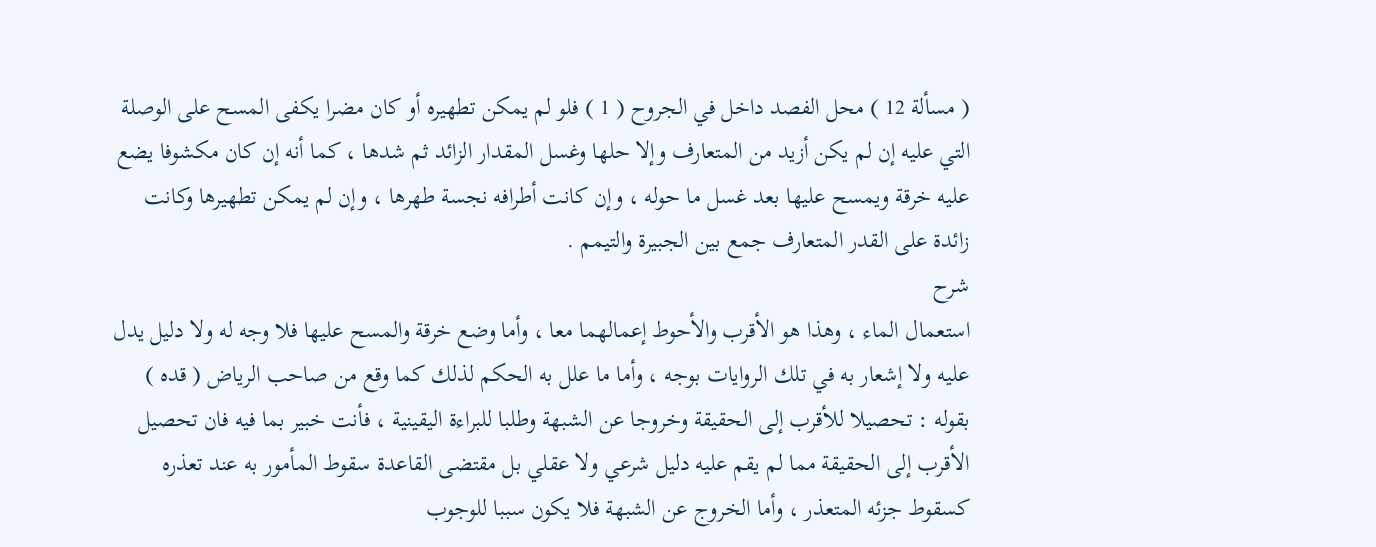( مسألة 12 ) محل الفصد داخل في الجروح ( 1 ) فلو لم يمكن تطهيره أو كان مضرا يكفى المسح على الوصلة التي عليه إن لم يكن أزيد من المتعارف وإلا حلها وغسل المقدار الزائد ثم شدها ، كما أنه إن كان مكشوفا يضع عليه خرقة ويمسح عليها بعد غسل ما حوله ، وإن كانت أطرافه نجسة طهرها ، وإن لم يمكن تطهيرها وكانت زائدة على القدر المتعارف جمع بين الجبيرة والتيمم .
شرح
استعمال الماء ، وهذا هو الأقرب والأحوط إعمالهما معا ، وأما وضع خرقة والمسح عليها فلا وجه له ولا دليل يدل عليه ولا إشعار به في تلك الروايات بوجه ، وأما ما علل به الحكم لذلك كما وقع من صاحب الرياض ( قده ) بقوله : تحصيلا للأقرب إلى الحقيقة وخروجا عن الشبهة وطلبا للبراءة اليقينية ، فأنت خبير بما فيه فان تحصيل الأقرب إلى الحقيقة مما لم يقم عليه دليل شرعي ولا عقلي بل مقتضى القاعدة سقوط المأمور به عند تعذره كسقوط جزئه المتعذر ، وأما الخروج عن الشبهة فلا يكون سببا للوجوب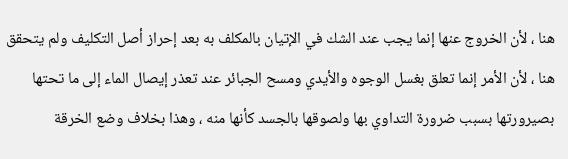هنا ، لأن الخروج عنها إنما يجب عند الشك في الإتيان بالمكلف به بعد إحراز أصل التكليف ولم يتحقق هنا ، لأن الأمر إنما تعلق بغسل الوجوه والأيدي ومسح الجبائر عند تعذر إيصال الماء إلى ما تحتها بصيرورتها بسبب ضرورة التداوي بها ولصوقها بالجسد كأنها منه ، وهذا بخلاف وضع الخرقة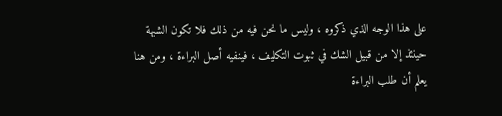على هذا الوجه الذي ذكروه ، وليس ما نحن فيه من ذلك فلا تكون الشبهة حينئذ إلا من قبيل الشك في ثبوت التكليف ، فينفيه أصل البراءة ، ومن هنا يعلم أن طلب البراءة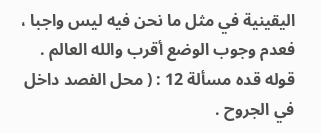اليقينية في مثل ما نحن فيه ليس واجبا ، فعدم وجوب الوضع أقرب والله العالم .
قوله قده مسألة 12 : ( محل الفصد داخل في الجروح .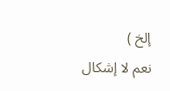إلخ )
نعم لا إشكال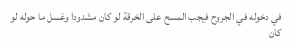في دخوله في الجروح فيجب المسح على الخرقة لو كان مشدودا وغسل ما حوله لو كان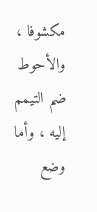مكشوفا ، والأحوط ضم التيمم إليه ، وأما وضع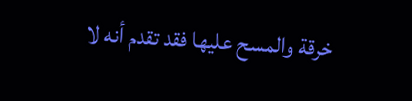خرقة والمسح عليها فقد تقدم أنه لا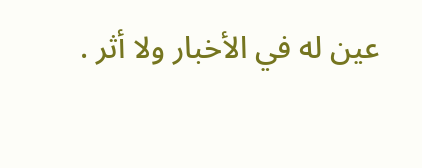عين له في الأخبار ولا أثر .